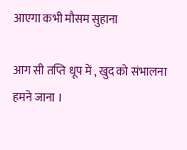आएगा कभी मौसम सुहाना

आग सी तप्ति धूप में , खुद को संभालना हमने जाना ।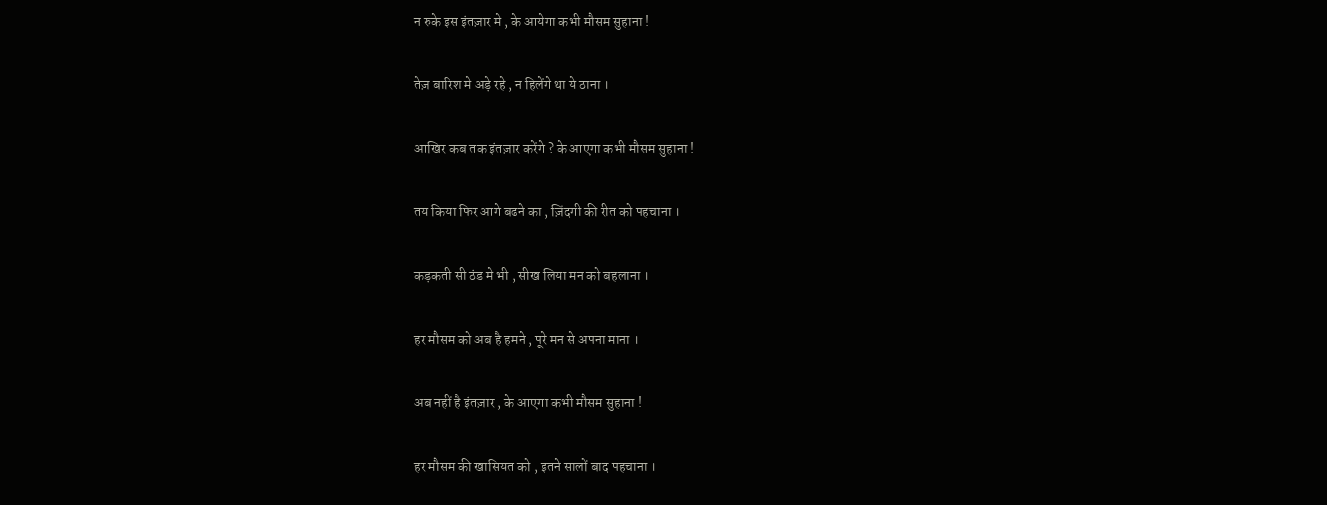न रुके इस इंतज़ार मे , के आयेगा कभी मौसम सुहाना !

तेज़ बारिश मे अड़े रहे , न हिलेंगे था ये ठाना ।

आखिर कब तक इंतज़ार करेंगे ? के आएगा कभी मौसम सुहाना !

तय किया फिर आगे बढने का , ज़िंदगी की रीत को पहचाना ।

कड़कती सी ठंड मे भी , सीख लिया मन को बहलाना ।

हर मौसम को अब है हमने , पूरे मन से अपना माना ।

अब नहीं है इंतज़ार , के आएगा कभी मौसम सुहाना !

हर मौसम की खासियत को , इतने सालों बाद पहचाना ।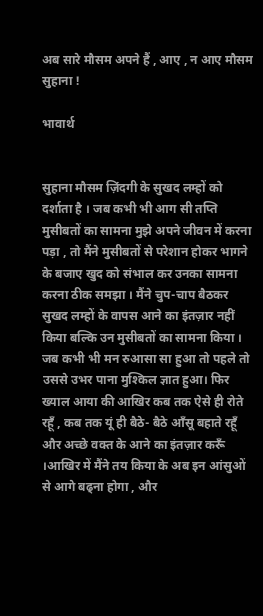अब सारे मौसम अपने हैं , आए , न आए मौसम सुहाना !

भावार्थ


सुहाना मौसम ज़िंदगी के सुखद लम्हों को दर्शाता है । जब कभी भी आग सी तप्ति मुसीबतों का सामना मुझे अपने जीवन में करना पड़ा , तो मैंने मुसीबतों से परेशान होकर भागने के बजाए खुद को संभाल कर उनका सामना करना ठीक समझा । मैंने चुप-चाप बैठकर सुखद लम्हों के वापस आने का इंतज़ार नहीं किया बल्कि उन मुसीबतों का सामना किया ।
जब कभी भी मन रुआसा सा हुआ तो पहले तो उससे उभर पाना मुश्किल ज्ञात हुआ। फिर ख्याल आया की आखिर कब तक ऐसे ही रोते रहूँ , कब तक यूं ही बैठे- बैठे आँसू बहाते रहूँ और अच्छे वक्त के आने का इंतज़ार करूँ ।आखिर में मैंने तय किया के अब इन आंसुओं से आगे बढ्ना होगा , और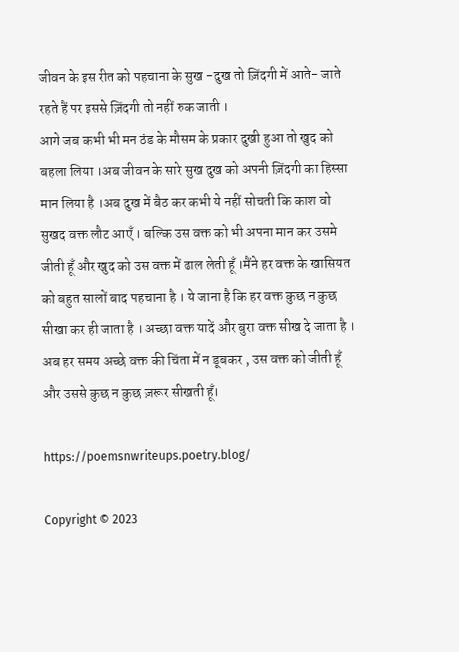जीवन के इस रीत को पहचाना के सुख -दुख तो ज़िंदगी में आते- जाते रहते हैं पर इससे ज़िंदगी तो नहीं रुक जाती ।
आगे जब कभी भी मन ठंड के मौसम के प्रकार दुखी हुआ तो खुद को बहला लिया ।अब जीवन के सारे सुख दुख को अपनी ज़िंदगी का हिस्सा मान लिया है ।अब दुख में बैठ कर कभी ये नहीं सोचती कि काश वो सुखद वक्त लौट आएँ । बल्कि उस वक्त को भी अपना मान कर उसमे जीती हूँ और खुद को उस वक्त में ढाल लेती हूँ ।मैंने हर वक्त के खासियत को बहुत सालों बाद पहचाना है । ये जाना है कि हर वक्त कुछ न कुछ सीखा कर ही जाता है । अच्छा वक्त यादें और बुरा वक्त सीख दे जाता है । अब हर समय अच्छे वक्त की चिंता में न डूबकर , उस वक्त को जीती हूँ और उससे कुछ न कुछ ज़रूर सीखती हूँ।

https://poemsnwriteups.poetry.blog/

Copyright © 2023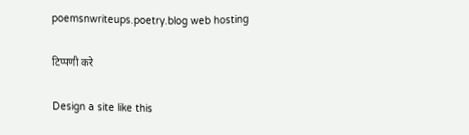poemsnwriteups.poetry.blog web hosting

टिप्पणी करे

Design a site like this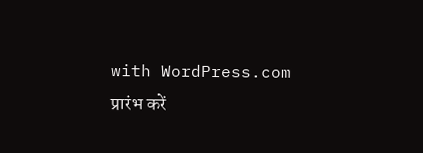with WordPress.com
प्रारंभ करें